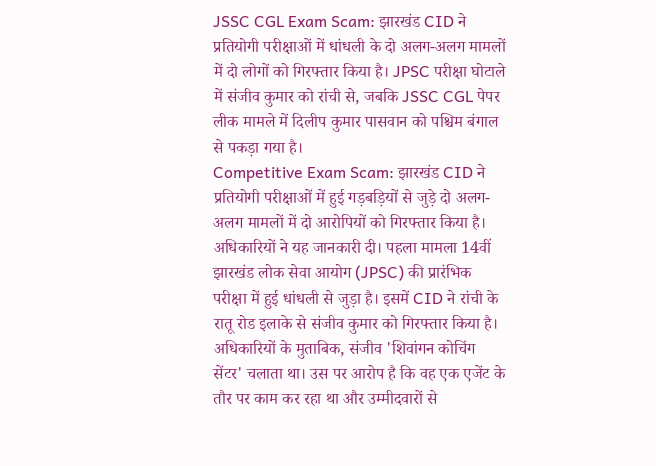JSSC CGL Exam Scam: झारखंड CID ने प्रतियोगी परीक्षाओं में धांधली के दो अलग-अलग मामलों में दो लोगों को गिरफ्तार किया है। JPSC परीक्षा घोटाले में संजीव कुमार को रांची से, जबकि JSSC CGL पेपर लीक मामले में दिलीप कुमार पासवान को पश्चिम बंगाल से पकड़ा गया है।
Competitive Exam Scam: झारखंड CID ने प्रतियोगी परीक्षाओं में हुई गड़बड़ियों से जुड़े दो अलग-अलग मामलों में दो आरोपियों को गिरफ्तार किया है। अधिकारियों ने यह जानकारी दी। पहला मामला 14वीं झारखंड लोक सेवा आयोग (JPSC) की प्रारंभिक परीक्षा में हुई धांधली से जुड़ा है। इसमें CID ने रांची के रातू रोड इलाके से संजीव कुमार को गिरफ्तार किया है। अधिकारियों के मुताबिक, संजीव 'शिवांगन कोचिंग सेंटर' चलाता था। उस पर आरोप है कि वह एक एजेंट के तौर पर काम कर रहा था और उम्मीदवारों से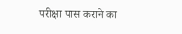परीक्षा पास कराने का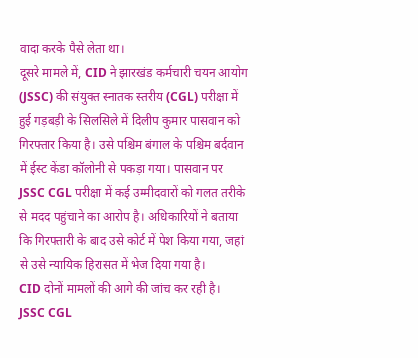वादा करके पैसे लेता था।
दूसरे मामले में, CID ने झारखंड कर्मचारी चयन आयोग (JSSC) की संयुक्त स्नातक स्तरीय (CGL) परीक्षा में हुई गड़बड़ी के सिलसिले में दिलीप कुमार पासवान को गिरफ्तार किया है। उसे पश्चिम बंगाल के पश्चिम बर्दवान में ईस्ट केंडा कॉलोनी से पकड़ा गया। पासवान पर JSSC CGL परीक्षा में कई उम्मीदवारों को गलत तरीके से मदद पहुंचाने का आरोप है। अधिकारियों ने बताया कि गिरफ्तारी के बाद उसे कोर्ट में पेश किया गया, जहां से उसे न्यायिक हिरासत में भेज दिया गया है।
CID दोनों मामलों की आगे की जांच कर रही है।
JSSC CGL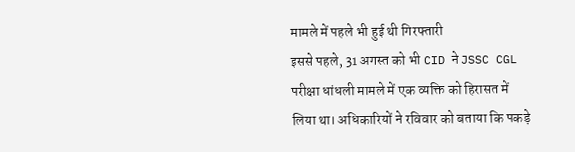मामले में पहले भी हुई थी गिरफ्तारी
इससे पहले, 31 अगस्त को भी CID ने JSSC CGL परीक्षा धांधली मामले में एक व्यक्ति को हिरासत में लिया था। अधिकारियों ने रविवार को बताया कि पकड़े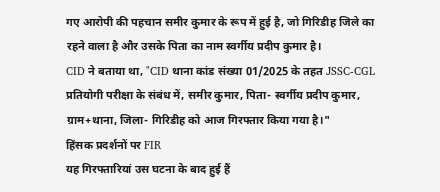गए आरोपी की पहचान समीर कुमार के रूप में हुई है, जो गिरिडीह जिले का रहने वाला है और उसके पिता का नाम स्वर्गीय प्रदीप कुमार है।
CID ने बताया था, "CID थाना कांड संख्या 01/2025 के तहत JSSC-CGL प्रतियोगी परीक्षा के संबंध में, समीर कुमार, पिता- स्वर्गीय प्रदीप कुमार, ग्राम+थाना, जिला- गिरिडीह को आज गिरफ्तार किया गया है।"
हिंसक प्रदर्शनों पर FIR
यह गिरफ्तारियां उस घटना के बाद हुई हैं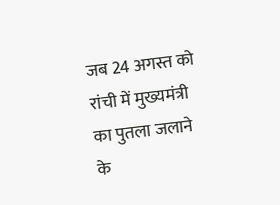जब 24 अगस्त को रांची में मुख्यमंत्री का पुतला जलाने के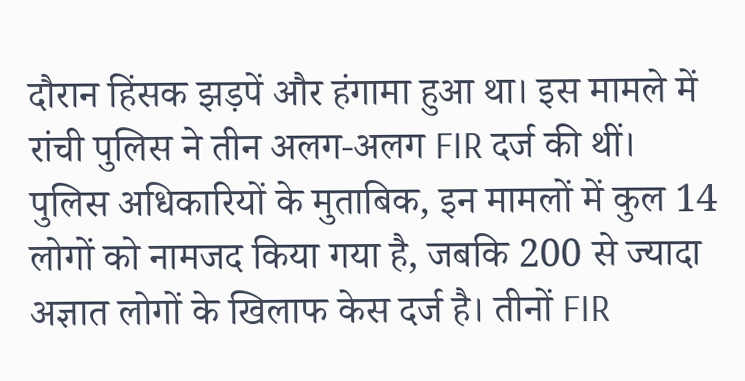दौरान हिंसक झड़पें और हंगामा हुआ था। इस मामले में रांची पुलिस ने तीन अलग-अलग FIR दर्ज की थीं।
पुलिस अधिकारियों के मुताबिक, इन मामलों में कुल 14 लोगों को नामजद किया गया है, जबकि 200 से ज्यादा अज्ञात लोगों के खिलाफ केस दर्ज है। तीनों FIR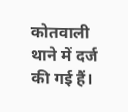कोतवाली थाने में दर्ज की गई हैं।